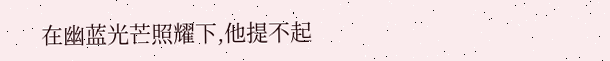在幽蓝光芒照耀下,他提不起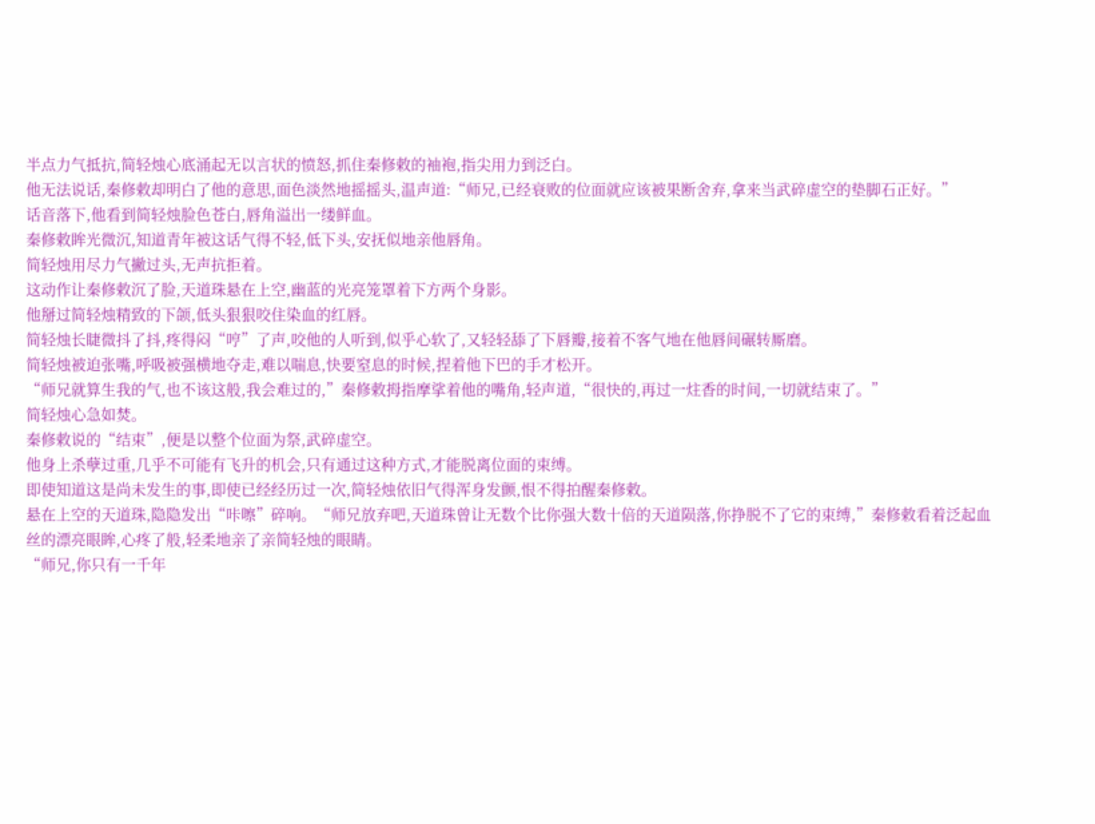半点力气抵抗,简轻烛心底涌起无以言状的愤怒,抓住秦修敕的袖袍,指尖用力到泛白。
他无法说话,秦修敕却明白了他的意思,面色淡然地摇摇头,温声道:“师兄,已经衰败的位面就应该被果断舍弃,拿来当武碎虚空的垫脚石正好。”
话音落下,他看到简轻烛脸色苍白,唇角溢出一缕鲜血。
秦修敕眸光微沉,知道青年被这话气得不轻,低下头,安抚似地亲他唇角。
简轻烛用尽力气撇过头,无声抗拒着。
这动作让秦修敕沉了脸,天道珠悬在上空,幽蓝的光亮笼罩着下方两个身影。
他掰过简轻烛精致的下颌,低头狠狠咬住染血的红唇。
简轻烛长睫微抖了抖,疼得闷“哼”了声,咬他的人听到,似乎心软了,又轻轻舔了下唇瓣,接着不客气地在他唇间碾转厮磨。
简轻烛被迫张嘴,呼吸被强横地夺走,难以喘息,快要窒息的时候,捏着他下巴的手才松开。
“师兄就算生我的气,也不该这般,我会难过的,”秦修敕拇指摩挲着他的嘴角,轻声道,“很快的,再过一炷香的时间,一切就结束了。”
简轻烛心急如焚。
秦修敕说的“结束”,便是以整个位面为祭,武碎虚空。
他身上杀孽过重,几乎不可能有飞升的机会,只有通过这种方式,才能脱离位面的束缚。
即使知道这是尚未发生的事,即使已经经历过一次,简轻烛依旧气得浑身发颤,恨不得拍醒秦修敕。
悬在上空的天道珠,隐隐发出“咔嚓”碎响。“师兄放弃吧,天道珠曾让无数个比你强大数十倍的天道陨落,你挣脱不了它的束缚,”秦修敕看着泛起血丝的漂亮眼眸,心疼了般,轻柔地亲了亲简轻烛的眼睛。
“师兄,你只有一千年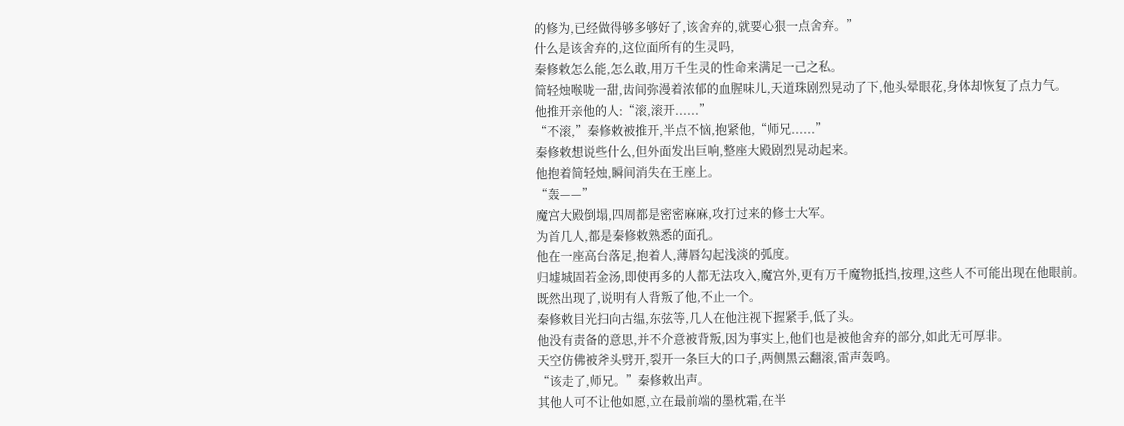的修为,已经做得够多够好了,该舍弃的,就要心狠一点舍弃。”
什么是该舍弃的,这位面所有的生灵吗,
秦修敕怎么能,怎么敢,用万千生灵的性命来满足一己之私。
简轻烛喉咙一甜,齿间弥漫着浓郁的血腥味儿,天道珠剧烈晃动了下,他头晕眼花,身体却恢复了点力气。
他推开亲他的人:“滚,滚开......”
“不滚,”秦修敕被推开,半点不恼,抱紧他,“师兄......”
秦修敕想说些什么,但外面发出巨响,整座大殿剧烈晃动起来。
他抱着简轻烛,瞬间消失在王座上。
“轰——”
魔宫大殿倒塌,四周都是密密麻麻,攻打过来的修士大军。
为首几人,都是秦修敕熟悉的面孔。
他在一座高台落足,抱着人,薄唇勾起浅淡的弧度。
归墟城固若金汤,即使再多的人都无法攻入,魔宫外,更有万千魔物抵挡,按理,这些人不可能出现在他眼前。
既然出现了,说明有人背叛了他,不止一个。
秦修敕目光扫向古缊,东弦等,几人在他注视下握紧手,低了头。
他没有责备的意思,并不介意被背叛,因为事实上,他们也是被他舍弃的部分,如此无可厚非。
天空仿佛被斧头劈开,裂开一条巨大的口子,两侧黑云翻滚,雷声轰鸣。
“该走了,师兄。”秦修敕出声。
其他人可不让他如愿,立在最前端的墨枕霜,在半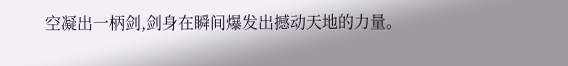空凝出一柄剑,剑身在瞬间爆发出撼动天地的力量。